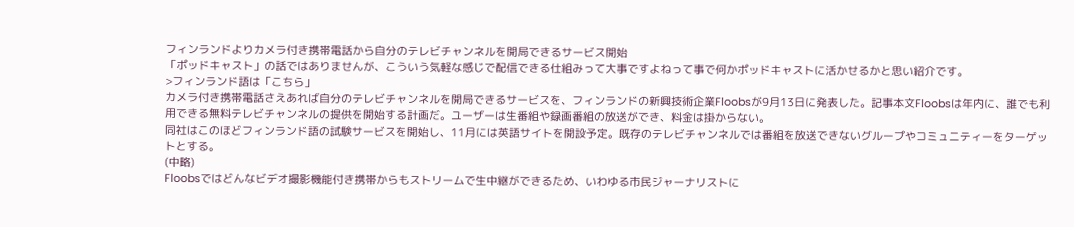フィンランドよりカメラ付き携帯電話から自分のテレビチャンネルを開局できるサービス開始
「ポッドキャスト」の話ではありませんが、こういう気軽な感じで配信できる仕組みって大事ですよねって事で何かポッドキャストに活かせるかと思い紹介です。
>フィンランド語は「こちら」
カメラ付き携帯電話さえあれば自分のテレビチャンネルを開局できるサービスを、フィンランドの新興技術企業Floobsが9月13日に発表した。記事本文Floobsは年内に、誰でも利用できる無料テレビチャンネルの提供を開始する計画だ。ユーザーは生番組や録画番組の放送ができ、料金は掛からない。
同社はこのほどフィンランド語の試験サービスを開始し、11月には英語サイトを開設予定。既存のテレビチャンネルでは番組を放送できないグループやコミュニティーをターゲットとする。
(中略)
Floobsではどんなビデオ撮影機能付き携帯からもストリームで生中継ができるため、いわゆる市民ジャーナリストに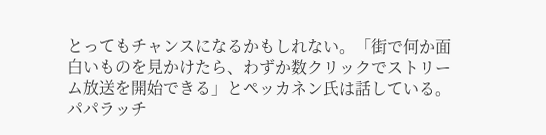とってもチャンスになるかもしれない。「街で何か面白いものを見かけたら、わずか数クリックでストリーム放送を開始できる」とペッカネン氏は話している。
パパラッチ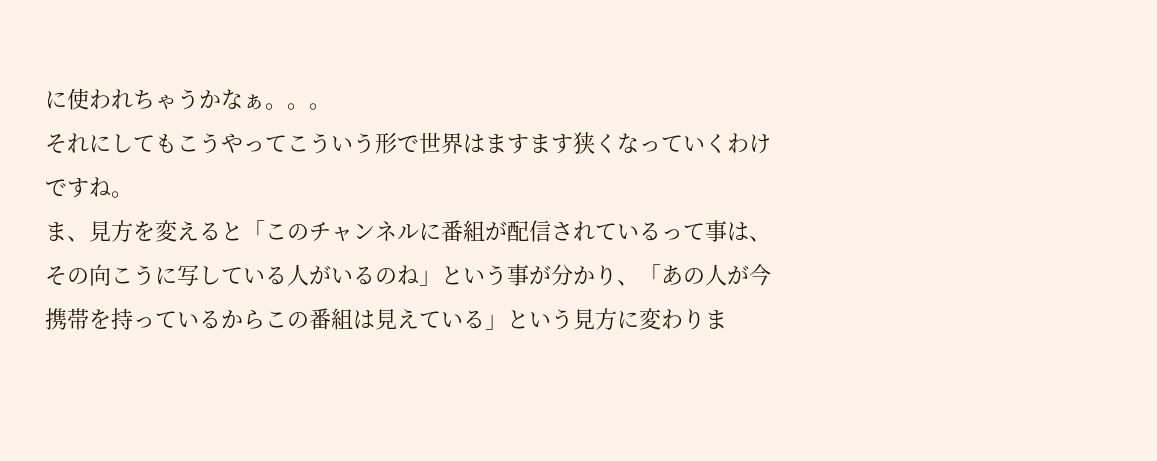に使われちゃうかなぁ。。。
それにしてもこうやってこういう形で世界はますます狭くなっていくわけですね。
ま、見方を変えると「このチャンネルに番組が配信されているって事は、その向こうに写している人がいるのね」という事が分かり、「あの人が今携帯を持っているからこの番組は見えている」という見方に変わりま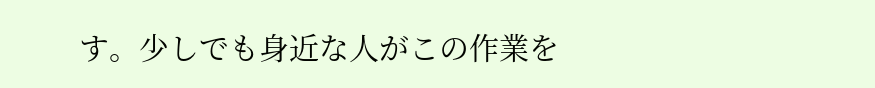す。少しでも身近な人がこの作業を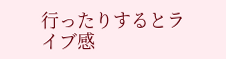行ったりするとライブ感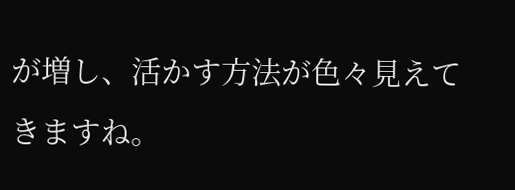が増し、活かす方法が色々見えてきますね。